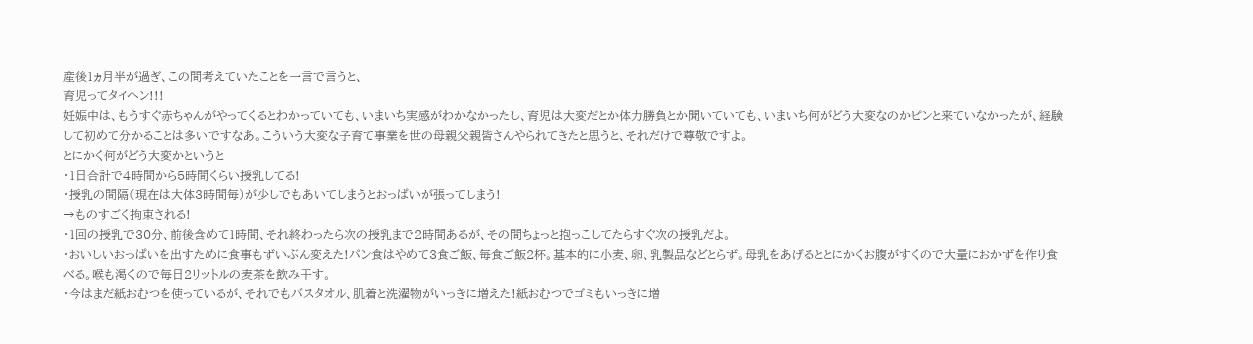産後1ヵ月半が過ぎ、この間考えていたことを一言で言うと、
育児ってタイヘン!!!
妊娠中は、もうすぐ赤ちゃんがやってくるとわかっていても、いまいち実感がわかなかったし、育児は大変だとか体力勝負とか聞いていても、いまいち何がどう大変なのかピンと来ていなかったが、経験して初めて分かることは多いですなあ。こういう大変な子育て事業を世の母親父親皆さんやられてきたと思うと、それだけで尊敬ですよ。
とにかく何がどう大変かというと
・1日合計で4時間から5時間くらい授乳してる!
・授乳の間隔(現在は大体3時間毎)が少しでもあいてしまうとおっぱいが張ってしまう!
→ものすごく拘束される!
・1回の授乳で30分、前後含めて1時間、それ終わったら次の授乳まで2時間あるが、その間ちょっと抱っこしてたらすぐ次の授乳だよ。
・おいしいおっぱいを出すために食事もずいぶん変えた!パン食はやめて3食ご飯、毎食ご飯2杯。基本的に小麦、卵、乳製品などとらず。母乳をあげるととにかくお腹がすくので大量におかずを作り食べる。喉も渇くので毎日2リットルの麦茶を飲み干す。
・今はまだ紙おむつを使っているが、それでもバスタオル、肌着と洗濯物がいっきに増えた!紙おむつでゴミもいっきに増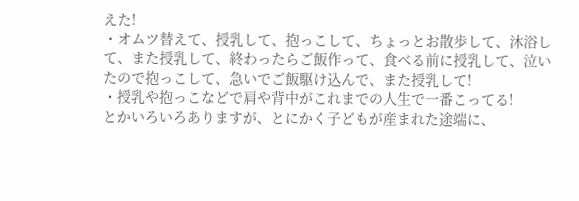えた!
・オムツ替えて、授乳して、抱っこして、ちょっとお散歩して、沐浴して、また授乳して、終わったらご飯作って、食べる前に授乳して、泣いたので抱っこして、急いでご飯駆け込んで、また授乳して!
・授乳や抱っこなどで肩や背中がこれまでの人生で一番こってる!
とかいろいろありますが、とにかく子どもが産まれた途端に、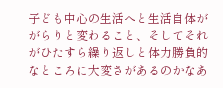子ども中心の生活へと生活自体ががらりと変わること、そしてそれがひたすら繰り返しと体力勝負的なところに大変さがあるのかなあ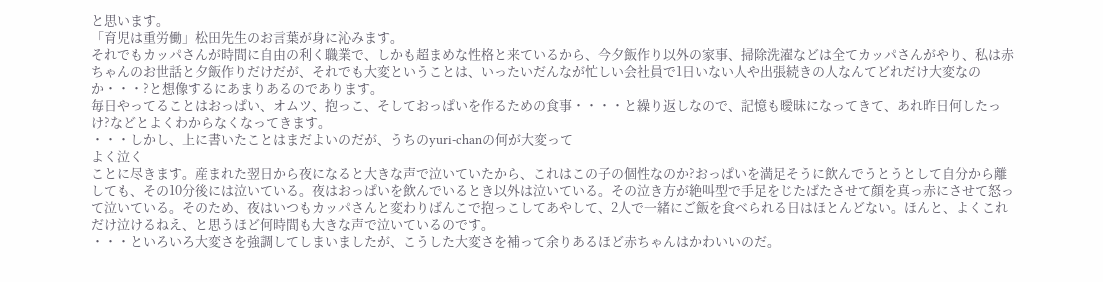と思います。
「育児は重労働」松田先生のお言葉が身に沁みます。
それでもカッパさんが時間に自由の利く職業で、しかも超まめな性格と来ているから、今夕飯作り以外の家事、掃除洗濯などは全てカッパさんがやり、私は赤ちゃんのお世話と夕飯作りだけだが、それでも大変ということは、いったいだんなが忙しい会社員で1日いない人や出張続きの人なんてどれだけ大変なのか・・・?と想像するにあまりあるのであります。
毎日やってることはおっぱい、オムツ、抱っこ、そしておっぱいを作るための食事・・・・と繰り返しなので、記憶も曖昧になってきて、あれ昨日何したっけ?などとよくわからなくなってきます。
・・・しかし、上に書いたことはまだよいのだが、うちのyuri-chanの何が大変って
よく泣く
ことに尽きます。産まれた翌日から夜になると大きな声で泣いていたから、これはこの子の個性なのか?おっぱいを満足そうに飲んでうとうとして自分から離しても、その10分後には泣いている。夜はおっぱいを飲んでいるとき以外は泣いている。その泣き方が絶叫型で手足をじたばたさせて顔を真っ赤にさせて怒って泣いている。そのため、夜はいつもカッパさんと変わりばんこで抱っこしてあやして、2人で一緒にご飯を食べられる日はほとんどない。ほんと、よくこれだけ泣けるねえ、と思うほど何時間も大きな声で泣いているのです。
・・・といろいろ大変さを強調してしまいましたが、こうした大変さを補って余りあるほど赤ちゃんはかわいいのだ。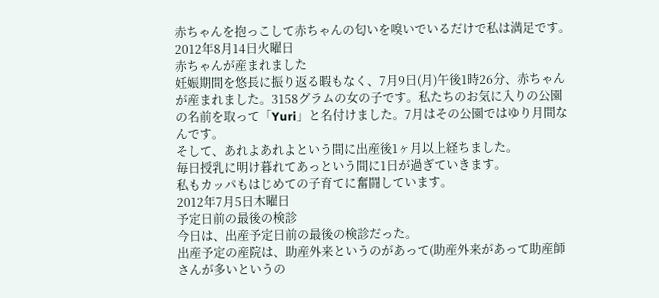赤ちゃんを抱っこして赤ちゃんの匂いを嗅いでいるだけで私は満足です。
2012年8月14日火曜日
赤ちゃんが産まれました
妊娠期間を悠長に振り返る暇もなく、7月9日(月)午後1時26分、赤ちゃんが産まれました。3158グラムの女の子です。私たちのお気に入りの公園の名前を取って「Yuri」と名付けました。7月はその公園ではゆり月間なんです。
そして、あれよあれよという間に出産後1ヶ月以上経ちました。
毎日授乳に明け暮れてあっという間に1日が過ぎていきます。
私もカッパもはじめての子育てに奮闘しています。
2012年7月5日木曜日
予定日前の最後の検診
今日は、出産予定日前の最後の検診だった。
出産予定の産院は、助産外来というのがあって(助産外来があって助産師さんが多いというの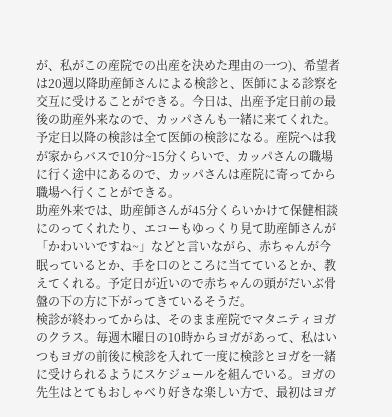が、私がこの産院での出産を決めた理由の一つ)、希望者は20週以降助産師さんによる検診と、医師による診察を交互に受けることができる。今日は、出産予定日前の最後の助産外来なので、カッパさんも一緒に来てくれた。予定日以降の検診は全て医師の検診になる。産院へは我が家からバスで10分~15分くらいで、カッパさんの職場に行く途中にあるので、カッパさんは産院に寄ってから職場へ行くことができる。
助産外来では、助産師さんが45分くらいかけて保健相談にのってくれたり、エコーもゆっくり見て助産師さんが「かわいいですね~」などと言いながら、赤ちゃんが今眠っているとか、手を口のところに当てているとか、教えてくれる。予定日が近いので赤ちゃんの頭がだいぶ骨盤の下の方に下がってきているそうだ。
検診が終わってからは、そのまま産院でマタニティヨガのクラス。毎週木曜日の10時からヨガがあって、私はいつもヨガの前後に検診を入れて一度に検診とヨガを一緒に受けられるようにスケジュールを組んでいる。ヨガの先生はとてもおしゃべり好きな楽しい方で、最初はヨガ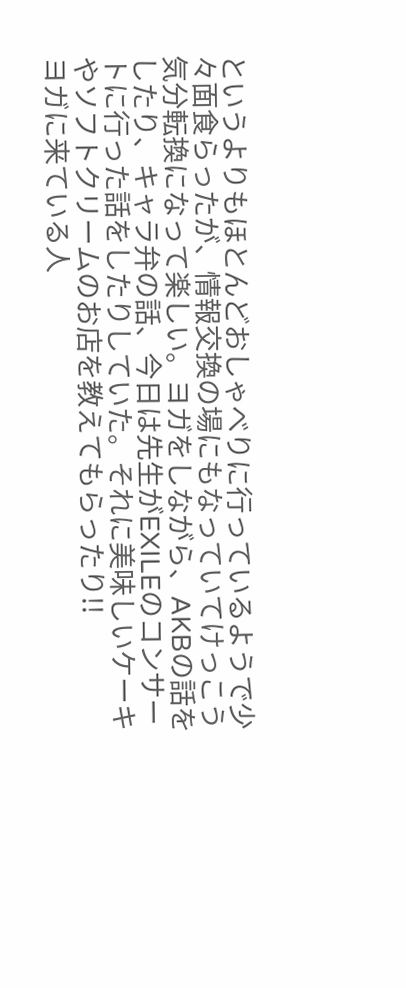というよりもほとんどおしゃべりに行っているようで少々面食らったが、情報交換の場にもなっていてけっこう気分転換になって楽しい。ヨガをしながら、AKBの話をしたり、キャラ弁の話、今日は先生がEXILEのコンサートに行った話をしたりしていた。それに美味しいケーキやソフトクリームのお店を教えてもらったり!!
ヨガに来ている人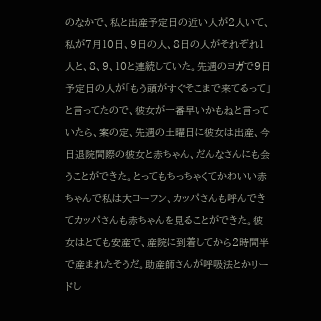のなかで、私と出産予定日の近い人が2人いて、私が7月10日、9日の人、8日の人がそれぞれ1人と、8、9、10と連続していた。先週のヨガで9日予定日の人が「もう頭がすぐそこまで来てるって」と言ってたので、彼女が一番早いかもねと言っていたら、案の定、先週の土曜日に彼女は出産、今日退院間際の彼女と赤ちゃん、だんなさんにも会うことができた。とってもちっちゃくてかわいい赤ちゃんで私は大コーフン、カッパさんも呼んできてカッパさんも赤ちゃんを見ることができた。彼女はとても安産で、産院に到着してから2時間半で産まれたそうだ。助産師さんが呼吸法とかリードし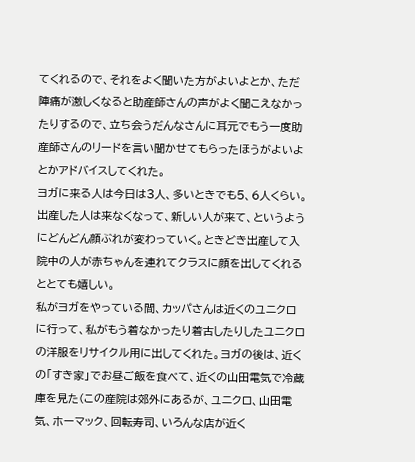てくれるので、それをよく聞いた方がよいよとか、ただ陣痛が激しくなると助産師さんの声がよく聞こえなかったりするので、立ち会うだんなさんに耳元でもう一度助産師さんのリードを言い聞かせてもらったほうがよいよとかアドバイスしてくれた。
ヨガに来る人は今日は3人、多いときでも5、6人くらい。出産した人は来なくなって、新しい人が来て、というようにどんどん顔ぶれが変わっていく。ときどき出産して入院中の人が赤ちゃんを連れてクラスに顔を出してくれるととても嬉しい。
私がヨガをやっている間、カッパさんは近くのユニクロに行って、私がもう着なかったり着古したりしたユニクロの洋服をリサイクル用に出してくれた。ヨガの後は、近くの「すき家」でお昼ご飯を食べて、近くの山田電気で冷蔵庫を見た(この産院は郊外にあるが、ユニクロ、山田電気、ホーマック、回転寿司、いろんな店が近く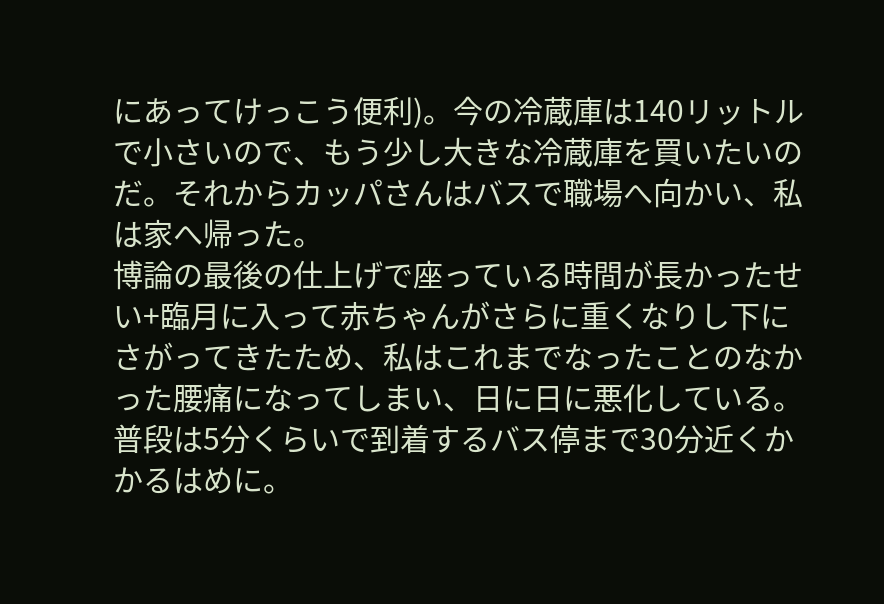にあってけっこう便利)。今の冷蔵庫は140リットルで小さいので、もう少し大きな冷蔵庫を買いたいのだ。それからカッパさんはバスで職場へ向かい、私は家へ帰った。
博論の最後の仕上げで座っている時間が長かったせい+臨月に入って赤ちゃんがさらに重くなりし下にさがってきたため、私はこれまでなったことのなかった腰痛になってしまい、日に日に悪化している。普段は5分くらいで到着するバス停まで30分近くかかるはめに。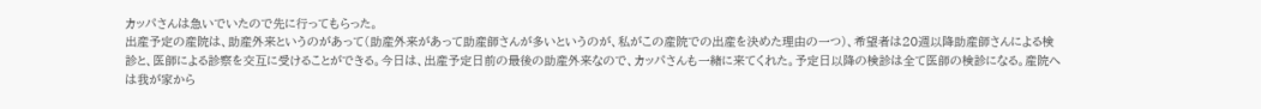カッパさんは急いでいたので先に行ってもらった。
出産予定の産院は、助産外来というのがあって(助産外来があって助産師さんが多いというのが、私がこの産院での出産を決めた理由の一つ)、希望者は20週以降助産師さんによる検診と、医師による診察を交互に受けることができる。今日は、出産予定日前の最後の助産外来なので、カッパさんも一緒に来てくれた。予定日以降の検診は全て医師の検診になる。産院へは我が家から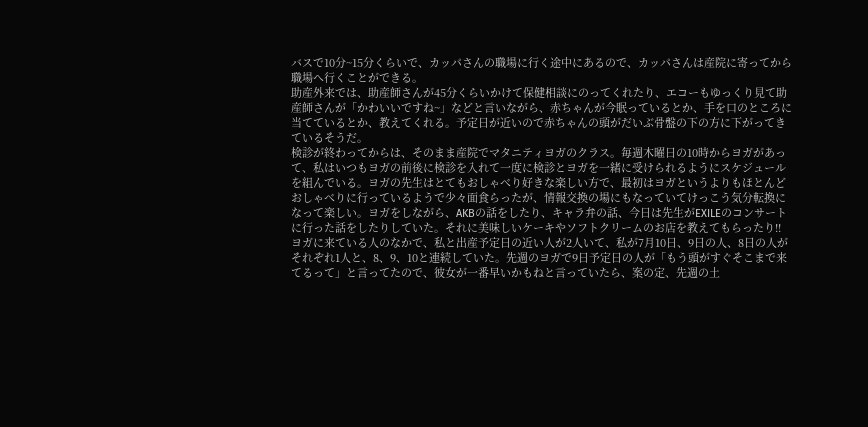バスで10分~15分くらいで、カッパさんの職場に行く途中にあるので、カッパさんは産院に寄ってから職場へ行くことができる。
助産外来では、助産師さんが45分くらいかけて保健相談にのってくれたり、エコーもゆっくり見て助産師さんが「かわいいですね~」などと言いながら、赤ちゃんが今眠っているとか、手を口のところに当てているとか、教えてくれる。予定日が近いので赤ちゃんの頭がだいぶ骨盤の下の方に下がってきているそうだ。
検診が終わってからは、そのまま産院でマタニティヨガのクラス。毎週木曜日の10時からヨガがあって、私はいつもヨガの前後に検診を入れて一度に検診とヨガを一緒に受けられるようにスケジュールを組んでいる。ヨガの先生はとてもおしゃべり好きな楽しい方で、最初はヨガというよりもほとんどおしゃべりに行っているようで少々面食らったが、情報交換の場にもなっていてけっこう気分転換になって楽しい。ヨガをしながら、AKBの話をしたり、キャラ弁の話、今日は先生がEXILEのコンサートに行った話をしたりしていた。それに美味しいケーキやソフトクリームのお店を教えてもらったり!!
ヨガに来ている人のなかで、私と出産予定日の近い人が2人いて、私が7月10日、9日の人、8日の人がそれぞれ1人と、8、9、10と連続していた。先週のヨガで9日予定日の人が「もう頭がすぐそこまで来てるって」と言ってたので、彼女が一番早いかもねと言っていたら、案の定、先週の土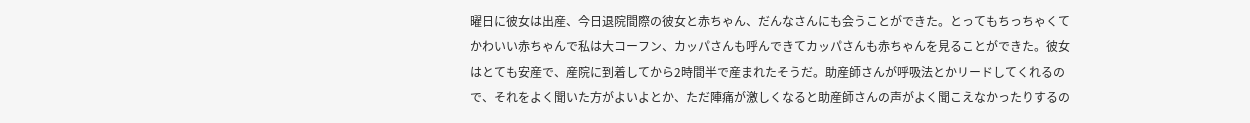曜日に彼女は出産、今日退院間際の彼女と赤ちゃん、だんなさんにも会うことができた。とってもちっちゃくてかわいい赤ちゃんで私は大コーフン、カッパさんも呼んできてカッパさんも赤ちゃんを見ることができた。彼女はとても安産で、産院に到着してから2時間半で産まれたそうだ。助産師さんが呼吸法とかリードしてくれるので、それをよく聞いた方がよいよとか、ただ陣痛が激しくなると助産師さんの声がよく聞こえなかったりするの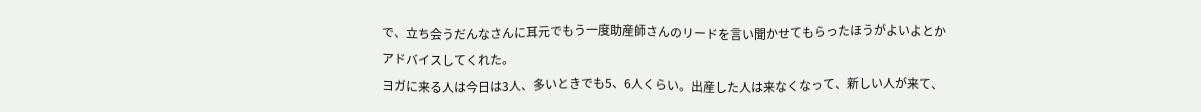で、立ち会うだんなさんに耳元でもう一度助産師さんのリードを言い聞かせてもらったほうがよいよとかアドバイスしてくれた。
ヨガに来る人は今日は3人、多いときでも5、6人くらい。出産した人は来なくなって、新しい人が来て、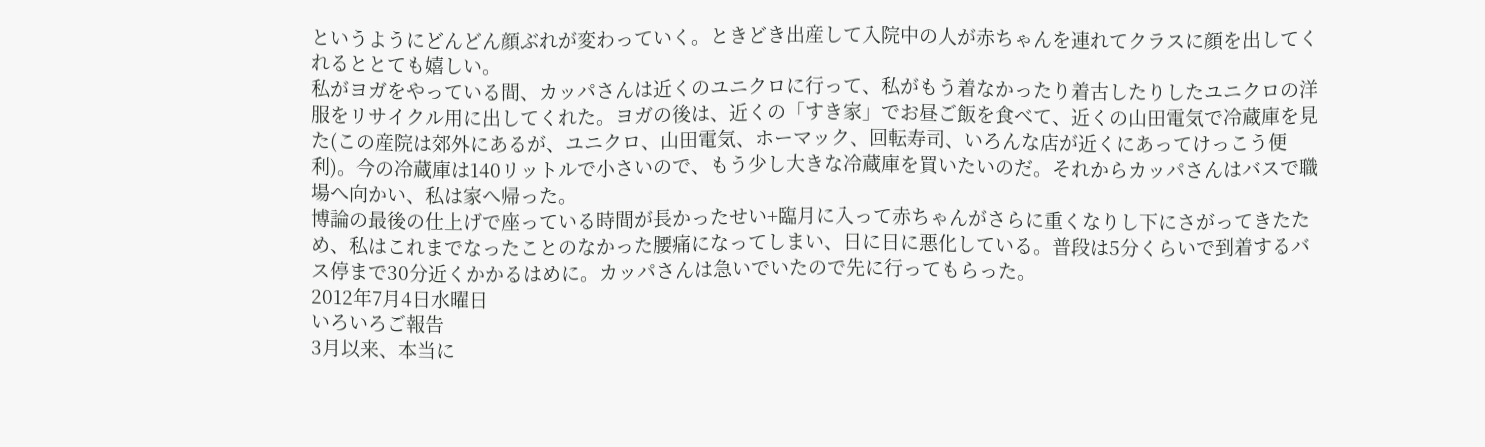というようにどんどん顔ぶれが変わっていく。ときどき出産して入院中の人が赤ちゃんを連れてクラスに顔を出してくれるととても嬉しい。
私がヨガをやっている間、カッパさんは近くのユニクロに行って、私がもう着なかったり着古したりしたユニクロの洋服をリサイクル用に出してくれた。ヨガの後は、近くの「すき家」でお昼ご飯を食べて、近くの山田電気で冷蔵庫を見た(この産院は郊外にあるが、ユニクロ、山田電気、ホーマック、回転寿司、いろんな店が近くにあってけっこう便利)。今の冷蔵庫は140リットルで小さいので、もう少し大きな冷蔵庫を買いたいのだ。それからカッパさんはバスで職場へ向かい、私は家へ帰った。
博論の最後の仕上げで座っている時間が長かったせい+臨月に入って赤ちゃんがさらに重くなりし下にさがってきたため、私はこれまでなったことのなかった腰痛になってしまい、日に日に悪化している。普段は5分くらいで到着するバス停まで30分近くかかるはめに。カッパさんは急いでいたので先に行ってもらった。
2012年7月4日水曜日
いろいろご報告
3月以来、本当に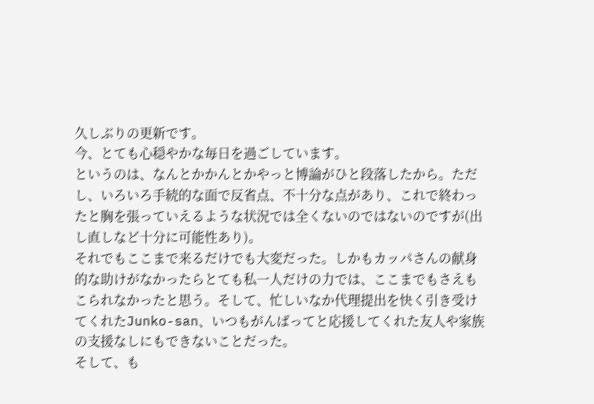久しぶりの更新です。
今、とても心穏やかな毎日を過ごしています。
というのは、なんとかかんとかやっと博論がひと段落したから。ただし、いろいろ手続的な面で反省点、不十分な点があり、これで終わったと胸を張っていえるような状況では全くないのではないのですが(出し直しなど十分に可能性あり)。
それでもここまで来るだけでも大変だった。しかもカッパさんの献身的な助けがなかったらとても私一人だけの力では、ここまでもさえもこられなかったと思う。そして、忙しいなか代理提出を快く引き受けてくれたJunko-san、いつもがんばってと応援してくれた友人や家族の支援なしにもできないことだった。
そして、も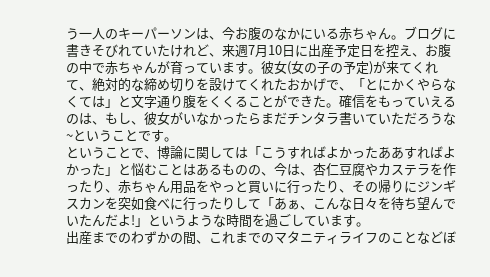う一人のキーパーソンは、今お腹のなかにいる赤ちゃん。ブログに書きそびれていたけれど、来週7月10日に出産予定日を控え、お腹の中で赤ちゃんが育っています。彼女(女の子の予定)が来てくれて、絶対的な締め切りを設けてくれたおかげで、「とにかくやらなくては」と文字通り腹をくくることができた。確信をもっていえるのは、もし、彼女がいなかったらまだチンタラ書いていただろうな~ということです。
ということで、博論に関しては「こうすればよかったああすればよかった」と悩むことはあるものの、今は、杏仁豆腐やカステラを作ったり、赤ちゃん用品をやっと買いに行ったり、その帰りにジンギスカンを突如食べに行ったりして「あぁ、こんな日々を待ち望んでいたんだよ!」というような時間を過ごしています。
出産までのわずかの間、これまでのマタニティライフのことなどぼ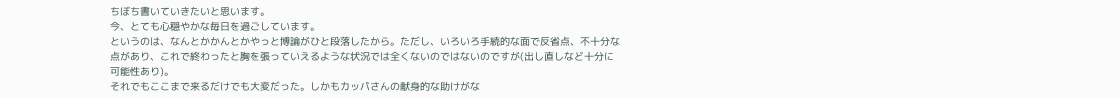ちぼち書いていきたいと思います。
今、とても心穏やかな毎日を過ごしています。
というのは、なんとかかんとかやっと博論がひと段落したから。ただし、いろいろ手続的な面で反省点、不十分な点があり、これで終わったと胸を張っていえるような状況では全くないのではないのですが(出し直しなど十分に可能性あり)。
それでもここまで来るだけでも大変だった。しかもカッパさんの献身的な助けがな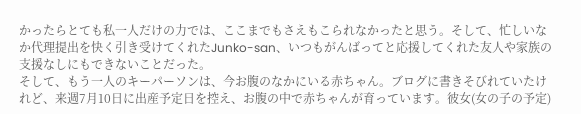かったらとても私一人だけの力では、ここまでもさえもこられなかったと思う。そして、忙しいなか代理提出を快く引き受けてくれたJunko-san、いつもがんばってと応援してくれた友人や家族の支援なしにもできないことだった。
そして、もう一人のキーパーソンは、今お腹のなかにいる赤ちゃん。ブログに書きそびれていたけれど、来週7月10日に出産予定日を控え、お腹の中で赤ちゃんが育っています。彼女(女の子の予定)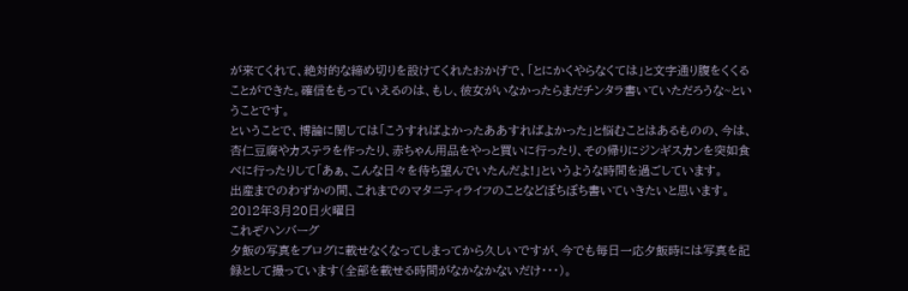が来てくれて、絶対的な締め切りを設けてくれたおかげで、「とにかくやらなくては」と文字通り腹をくくることができた。確信をもっていえるのは、もし、彼女がいなかったらまだチンタラ書いていただろうな~ということです。
ということで、博論に関しては「こうすればよかったああすればよかった」と悩むことはあるものの、今は、杏仁豆腐やカステラを作ったり、赤ちゃん用品をやっと買いに行ったり、その帰りにジンギスカンを突如食べに行ったりして「あぁ、こんな日々を待ち望んでいたんだよ!」というような時間を過ごしています。
出産までのわずかの間、これまでのマタニティライフのことなどぼちぼち書いていきたいと思います。
2012年3月20日火曜日
これぞハンバーグ
夕飯の写真をブログに載せなくなってしまってから久しいですが、今でも毎日一応夕飯時には写真を記録として撮っています(全部を載せる時間がなかなかないだけ・・・)。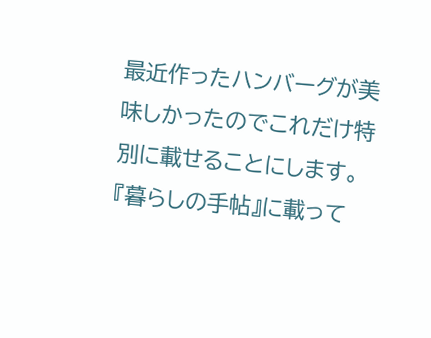最近作ったハンバーグが美味しかったのでこれだけ特別に載せることにします。
『暮らしの手帖』に載って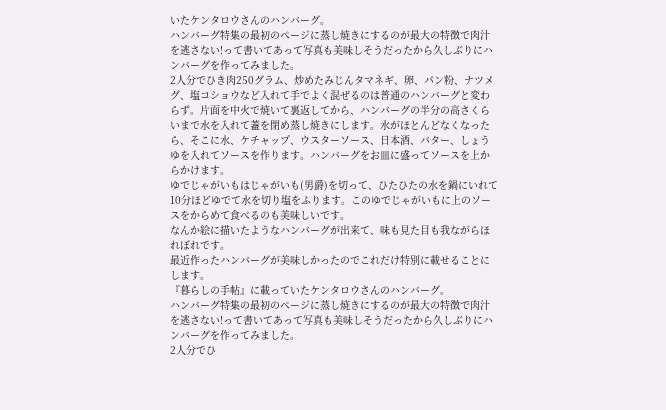いたケンタロウさんのハンバーグ。
ハンバーグ特集の最初のページに蒸し焼きにするのが最大の特徴で肉汁を逃さない!って書いてあって写真も美味しそうだったから久しぶりにハンバーグを作ってみました。
2人分でひき肉250グラム、炒めたみじんタマネギ、卵、パン粉、ナツメグ、塩コショウなど入れて手でよく混ぜるのは普通のハンバーグと変わらず。片面を中火で焼いて裏返してから、ハンバーグの半分の高さくらいまで水を入れて蓋を閉め蒸し焼きにします。水がほとんどなくなったら、そこに水、ケチャップ、ウスターソース、日本酒、バター、しょうゆを入れてソースを作ります。ハンバーグをお皿に盛ってソースを上からかけます。
ゆでじゃがいもはじゃがいも(男爵)を切って、ひたひたの水を鍋にいれて10分ほどゆでて水を切り塩をふります。このゆでじゃがいもに上のソースをからめて食べるのも美味しいです。
なんか絵に描いたようなハンバーグが出来て、味も見た目も我ながらほれぼれです。
最近作ったハンバーグが美味しかったのでこれだけ特別に載せることにします。
『暮らしの手帖』に載っていたケンタロウさんのハンバーグ。
ハンバーグ特集の最初のページに蒸し焼きにするのが最大の特徴で肉汁を逃さない!って書いてあって写真も美味しそうだったから久しぶりにハンバーグを作ってみました。
2人分でひ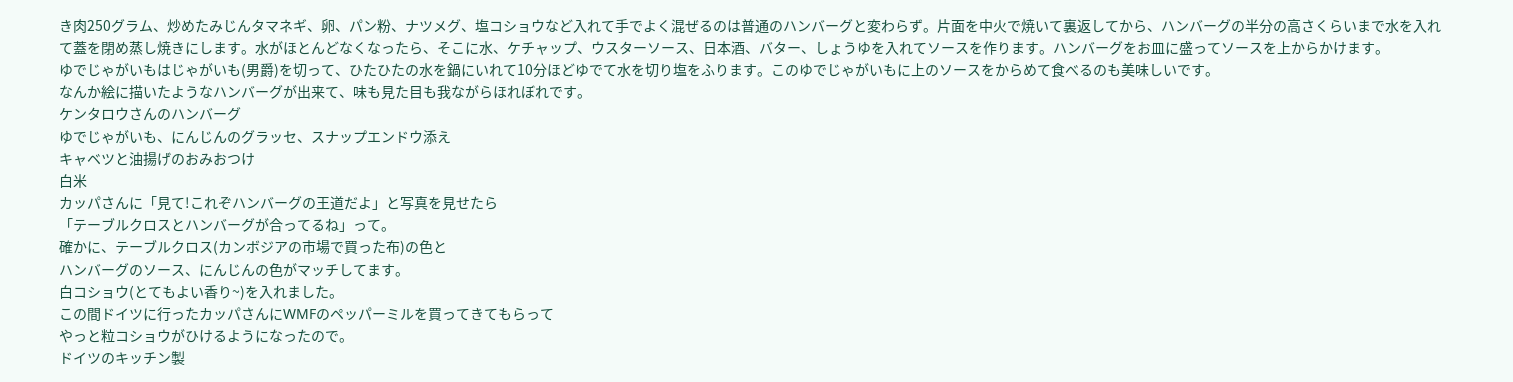き肉250グラム、炒めたみじんタマネギ、卵、パン粉、ナツメグ、塩コショウなど入れて手でよく混ぜるのは普通のハンバーグと変わらず。片面を中火で焼いて裏返してから、ハンバーグの半分の高さくらいまで水を入れて蓋を閉め蒸し焼きにします。水がほとんどなくなったら、そこに水、ケチャップ、ウスターソース、日本酒、バター、しょうゆを入れてソースを作ります。ハンバーグをお皿に盛ってソースを上からかけます。
ゆでじゃがいもはじゃがいも(男爵)を切って、ひたひたの水を鍋にいれて10分ほどゆでて水を切り塩をふります。このゆでじゃがいもに上のソースをからめて食べるのも美味しいです。
なんか絵に描いたようなハンバーグが出来て、味も見た目も我ながらほれぼれです。
ケンタロウさんのハンバーグ
ゆでじゃがいも、にんじんのグラッセ、スナップエンドウ添え
キャベツと油揚げのおみおつけ
白米
カッパさんに「見て!これぞハンバーグの王道だよ」と写真を見せたら
「テーブルクロスとハンバーグが合ってるね」って。
確かに、テーブルクロス(カンボジアの市場で買った布)の色と
ハンバーグのソース、にんじんの色がマッチしてます。
白コショウ(とてもよい香り~)を入れました。
この間ドイツに行ったカッパさんにWMFのペッパーミルを買ってきてもらって
やっと粒コショウがひけるようになったので。
ドイツのキッチン製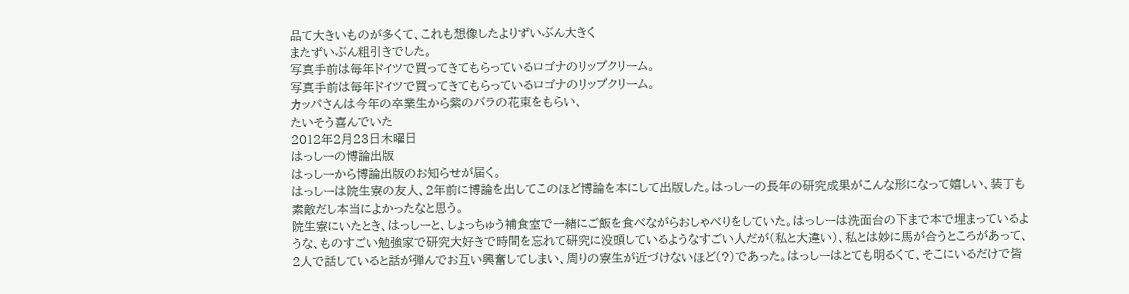品て大きいものが多くて、これも想像したよりずいぶん大きく
またずいぶん粗引きでした。
写真手前は毎年ドイツで買ってきてもらっているロゴナのリップクリーム。
写真手前は毎年ドイツで買ってきてもらっているロゴナのリップクリーム。
カッパさんは今年の卒業生から紫のバラの花束をもらい、
たいそう喜んでいた
2012年2月23日木曜日
はっしーの博論出版
はっしーから博論出版のお知らせが届く。
はっしーは院生寮の友人、2年前に博論を出してこのほど博論を本にして出版した。はっしーの長年の研究成果がこんな形になって嬉しい、装丁も素敵だし本当によかったなと思う。
院生寮にいたとき、はっしーと、しょっちゅう補食室で一緒にご飯を食べながらおしゃべりをしていた。はっしーは洗面台の下まで本で埋まっているような、ものすごい勉強家で研究大好きで時間を忘れて研究に没頭しているようなすごい人だが(私と大違い)、私とは妙に馬が合うところがあって、2人で話していると話が弾んでお互い興奮してしまい、周りの寮生が近づけないほど(?)であった。はっしーはとても明るくて、そこにいるだけで皆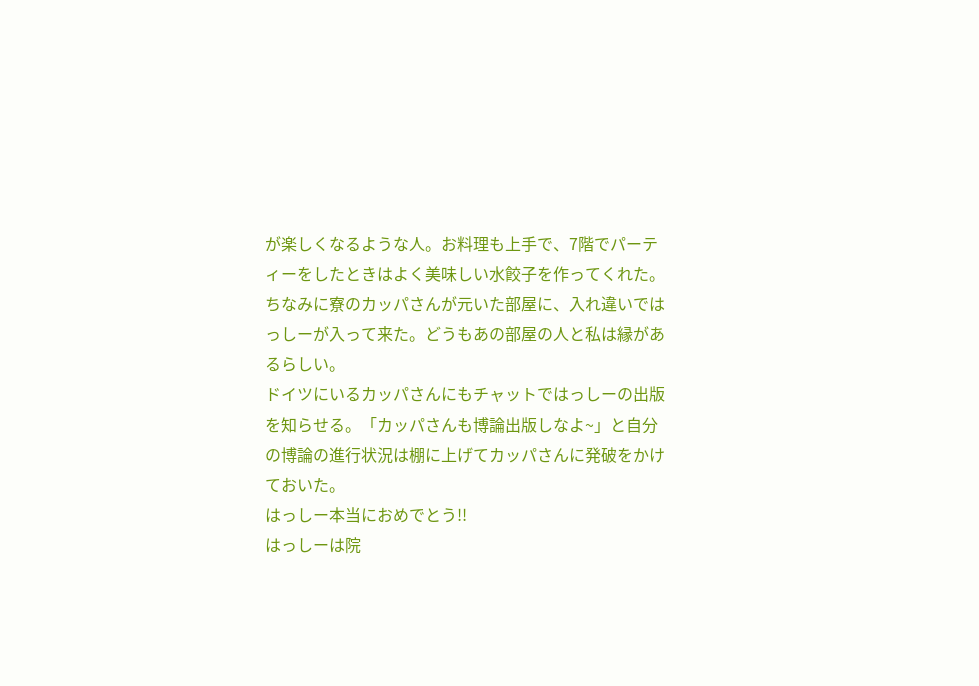が楽しくなるような人。お料理も上手で、7階でパーティーをしたときはよく美味しい水餃子を作ってくれた。
ちなみに寮のカッパさんが元いた部屋に、入れ違いではっしーが入って来た。どうもあの部屋の人と私は縁があるらしい。
ドイツにいるカッパさんにもチャットではっしーの出版を知らせる。「カッパさんも博論出版しなよ~」と自分の博論の進行状況は棚に上げてカッパさんに発破をかけておいた。
はっしー本当におめでとう!!
はっしーは院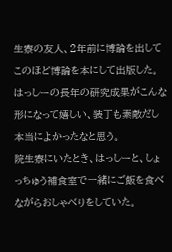生寮の友人、2年前に博論を出してこのほど博論を本にして出版した。はっしーの長年の研究成果がこんな形になって嬉しい、装丁も素敵だし本当によかったなと思う。
院生寮にいたとき、はっしーと、しょっちゅう補食室で一緒にご飯を食べながらおしゃべりをしていた。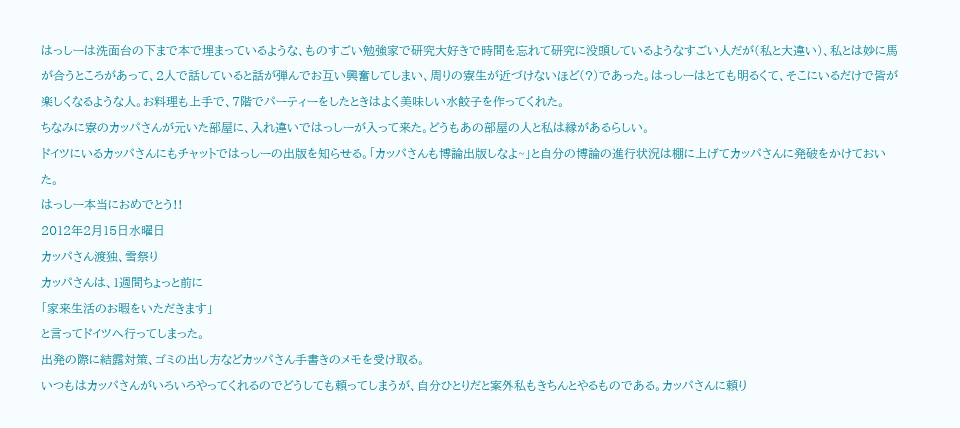はっしーは洗面台の下まで本で埋まっているような、ものすごい勉強家で研究大好きで時間を忘れて研究に没頭しているようなすごい人だが(私と大違い)、私とは妙に馬が合うところがあって、2人で話していると話が弾んでお互い興奮してしまい、周りの寮生が近づけないほど(?)であった。はっしーはとても明るくて、そこにいるだけで皆が楽しくなるような人。お料理も上手で、7階でパーティーをしたときはよく美味しい水餃子を作ってくれた。
ちなみに寮のカッパさんが元いた部屋に、入れ違いではっしーが入って来た。どうもあの部屋の人と私は縁があるらしい。
ドイツにいるカッパさんにもチャットではっしーの出版を知らせる。「カッパさんも博論出版しなよ~」と自分の博論の進行状況は棚に上げてカッパさんに発破をかけておいた。
はっしー本当におめでとう!!
2012年2月15日水曜日
カッパさん渡独、雪祭り
カッパさんは、1週間ちょっと前に
「家来生活のお暇をいただきます」
と言ってドイツへ行ってしまった。
出発の際に結露対策、ゴミの出し方などカッパさん手書きのメモを受け取る。
いつもはカッパさんがいろいろやってくれるのでどうしても頼ってしまうが、自分ひとりだと案外私もきちんとやるものである。カッパさんに頼り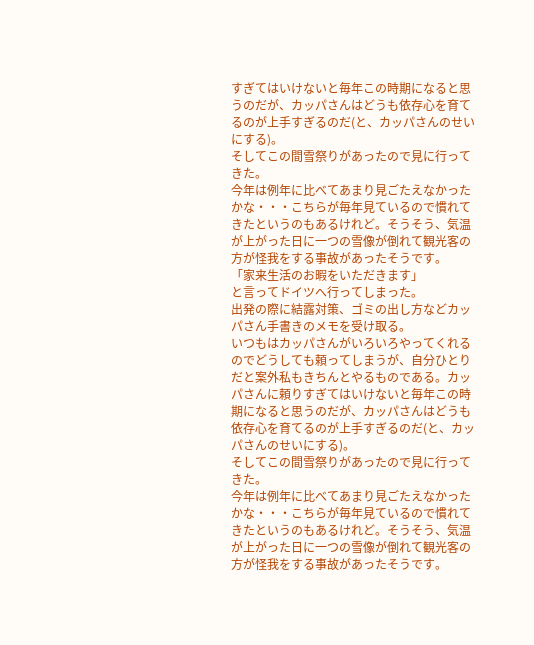すぎてはいけないと毎年この時期になると思うのだが、カッパさんはどうも依存心を育てるのが上手すぎるのだ(と、カッパさんのせいにする)。
そしてこの間雪祭りがあったので見に行ってきた。
今年は例年に比べてあまり見ごたえなかったかな・・・こちらが毎年見ているので慣れてきたというのもあるけれど。そうそう、気温が上がった日に一つの雪像が倒れて観光客の方が怪我をする事故があったそうです。
「家来生活のお暇をいただきます」
と言ってドイツへ行ってしまった。
出発の際に結露対策、ゴミの出し方などカッパさん手書きのメモを受け取る。
いつもはカッパさんがいろいろやってくれるのでどうしても頼ってしまうが、自分ひとりだと案外私もきちんとやるものである。カッパさんに頼りすぎてはいけないと毎年この時期になると思うのだが、カッパさんはどうも依存心を育てるのが上手すぎるのだ(と、カッパさんのせいにする)。
そしてこの間雪祭りがあったので見に行ってきた。
今年は例年に比べてあまり見ごたえなかったかな・・・こちらが毎年見ているので慣れてきたというのもあるけれど。そうそう、気温が上がった日に一つの雪像が倒れて観光客の方が怪我をする事故があったそうです。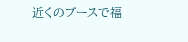近くのブースで福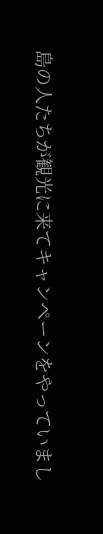島の人たちが観光に来てキャンペーンをやっていまし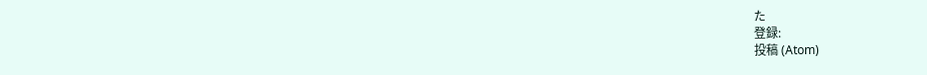た
登録:
投稿 (Atom)